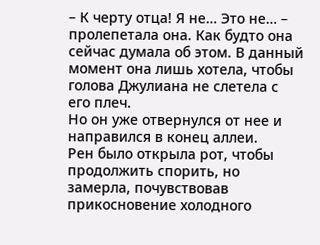– К черту отца! Я не… Это не… – пролепетала она. Как будто она сейчас думала об этом. В данный момент она лишь хотела, чтобы голова Джулиана не слетела с его плеч.
Но он уже отвернулся от нее и направился в конец аллеи.
Рен было открыла рот, чтобы продолжить спорить, но замерла, почувствовав прикосновение холодного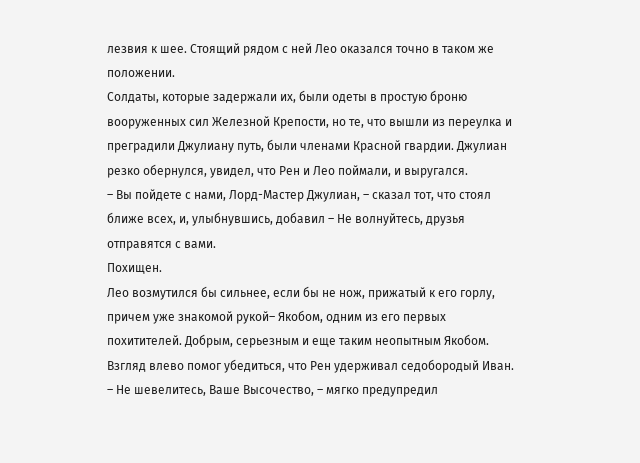лезвия к шее. Стоящий рядом с ней Лео оказался точно в таком же положении.
Солдаты, которые задержали их, были одеты в простую броню вооруженных сил Железной Крепости, но те, что вышли из переулка и преградили Джулиану путь, были членами Красной гвардии. Джулиан резко обернулся, увидел, что Рен и Лео поймали, и выругался.
– Вы пойдете с нами, Лорд-Мастер Джулиан, – сказал тот, что стоял ближе всех, и, улыбнувшись, добавил – Не волнуйтесь, друзья отправятся с вами.
Похищен.
Лео возмутился бы сильнее, если бы не нож, прижатый к его горлу, причем уже знакомой рукой– Якобом, одним из его первых похитителей. Добрым, серьезным и еще таким неопытным Якобом. Взгляд влево помог убедиться, что Рен удерживал седобородый Иван.
– Не шевелитесь, Ваше Высочество, – мягко предупредил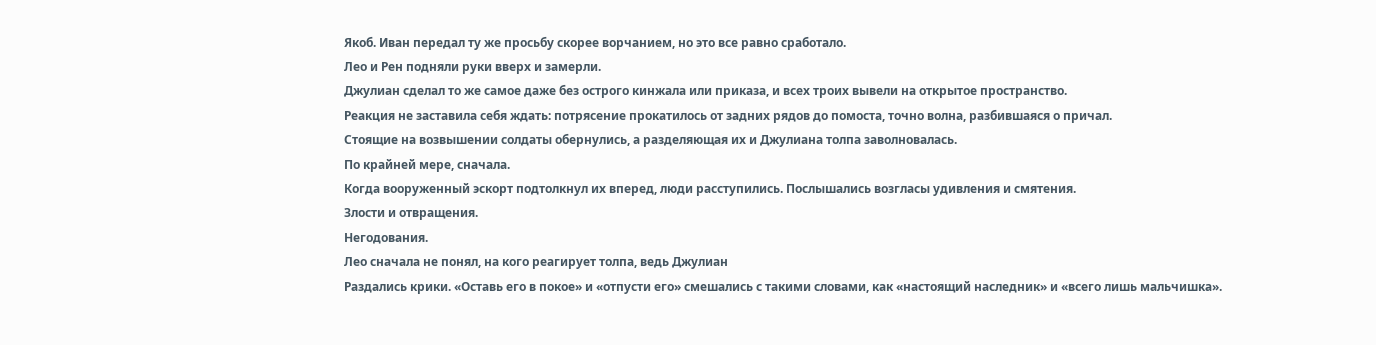Якоб. Иван передал ту же просьбу скорее ворчанием, но это все равно сработало.
Лео и Рен подняли руки вверх и замерли.
Джулиан сделал то же самое даже без острого кинжала или приказа, и всех троих вывели на открытое пространство.
Реакция не заставила себя ждать: потрясение прокатилось от задних рядов до помоста, точно волна, разбившаяся о причал.
Стоящие на возвышении солдаты обернулись, а разделяющая их и Джулиана толпа заволновалась.
По крайней мере, сначала.
Когда вооруженный эскорт подтолкнул их вперед, люди расступились. Послышались возгласы удивления и смятения.
Злости и отвращения.
Негодования.
Лео сначала не понял, на кого реагирует толпа, ведь Джулиан
Раздались крики. «Оставь его в покое» и «отпусти его» смешались с такими словами, как «настоящий наследник» и «всего лишь мальчишка».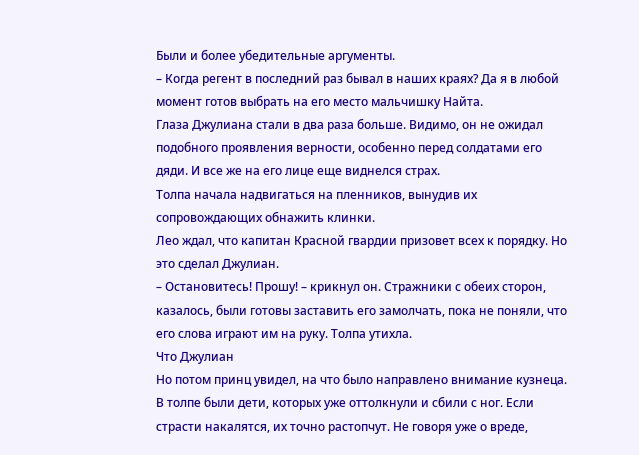Были и более убедительные аргументы.
– Когда регент в последний раз бывал в наших краях? Да я в любой момент готов выбрать на его место мальчишку Найта.
Глаза Джулиана стали в два раза больше. Видимо, он не ожидал подобного проявления верности, особенно перед солдатами его дяди. И все же на его лице еще виднелся страх.
Толпа начала надвигаться на пленников, вынудив их сопровождающих обнажить клинки.
Лео ждал, что капитан Красной гвардии призовет всех к порядку. Но это сделал Джулиан.
– Остановитесь! Прошу! – крикнул он. Стражники с обеих сторон, казалось, были готовы заставить его замолчать, пока не поняли, что его слова играют им на руку. Толпа утихла.
Что Джулиан
Но потом принц увидел, на что было направлено внимание кузнеца.
В толпе были дети, которых уже оттолкнули и сбили с ног. Если страсти накалятся, их точно растопчут. Не говоря уже о вреде,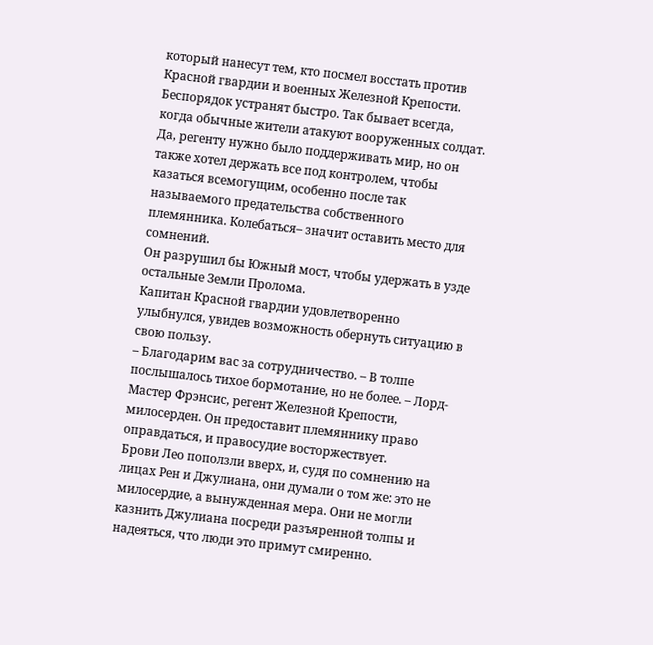который нанесут тем, кто посмел восстать против Красной гвардии и военных Железной Крепости. Беспорядок устранят быстро. Так бывает всегда, когда обычные жители атакуют вооруженных солдат.
Да, регенту нужно было поддерживать мир, но он также хотел держать все под контролем, чтобы казаться всемогущим, особенно после так называемого предательства собственного племянника. Колебаться– значит оставить место для сомнений.
Он разрушил бы Южный мост, чтобы удержать в узде остальные Земли Пролома.
Капитан Красной гвардии удовлетворенно улыбнулся, увидев возможность обернуть ситуацию в свою пользу.
– Благодарим вас за сотрудничество. – В толпе послышалось тихое бормотание, но не более. – Лорд-Мастер Фрэнсис, регент Железной Крепости, милосерден. Он предоставит племяннику право оправдаться, и правосудие восторжествует.
Брови Лео поползли вверх, и, судя по сомнению на лицах Рен и Джулиана, они думали о том же: это не милосердие, а вынужденная мера. Они не могли казнить Джулиана посреди разъяренной толпы и надеяться, что люди это примут смиренно.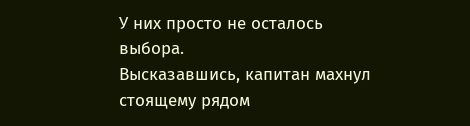У них просто не осталось выбора.
Высказавшись, капитан махнул стоящему рядом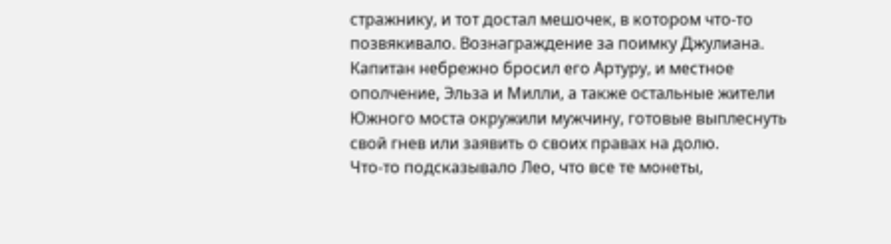стражнику, и тот достал мешочек, в котором что-то позвякивало. Вознаграждение за поимку Джулиана. Капитан небрежно бросил его Артуру, и местное ополчение, Эльза и Милли, а также остальные жители Южного моста окружили мужчину, готовые выплеснуть свой гнев или заявить о своих правах на долю.
Что-то подсказывало Лео, что все те монеты,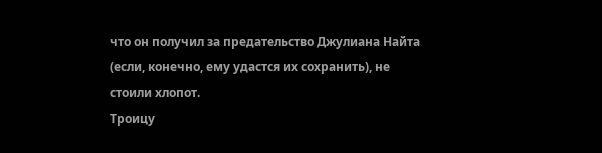что он получил за предательство Джулиана Найта (если, конечно, ему удастся их сохранить), не стоили хлопот.
Троицу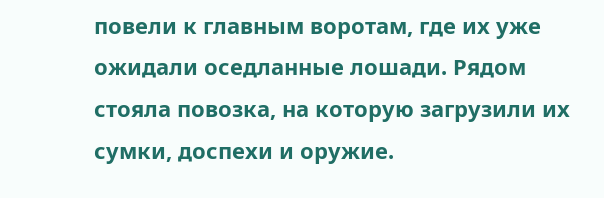повели к главным воротам, где их уже ожидали оседланные лошади. Рядом стояла повозка, на которую загрузили их сумки, доспехи и оружие.